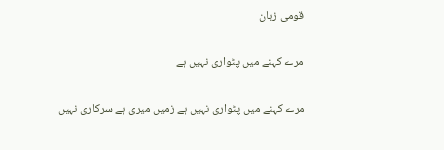قومی زبان

مرے کہنے میں پٹواری نہیں ہے

مرے کہنے میں پٹواری نہیں ہے زمیں میری ہے سرکاری نہیں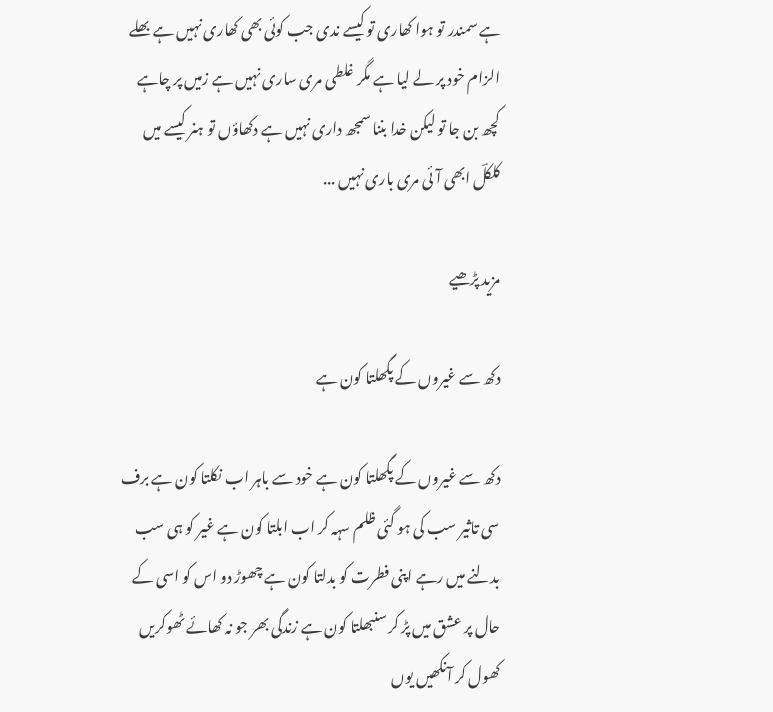ہے سمندر تو ہوا کھاری تو کیسے ندی جب کوئی بھی کھاری نہیں ہے بھلے الزام خود پر لے لیا ہے مگر غلطی مری ساری نہیں ہے زمیں پر چاہے کچھ بن جا تو لیکن خدا بننا سمجھ داری نہیں ہے دکھاؤں تو ہنر کیسے میں کلکلؔ ابھی آئی مری باری نہیں ...

مزید پڑھیے

دکھ سے غیروں کے پگھلتا کون ہے

دکھ سے غیروں کے پگھلتا کون ہے خود سے باہر اب نکلتا کون ہے برف سی تاثیر سب کی ہو گئی ظلم سہہ کر اب ابلتا کون ہے غیر کو ہی سب بدلنے میں رہے اپنی فطرت کو بدلتا کون ہے چھوڑ دو اس کو اسی کے حال پر عشق میں پڑ کر سنبھلتا کون ہے زندگی بھر جو نہ کھائے ٹھوکریں کھول کر آنکھیں یوں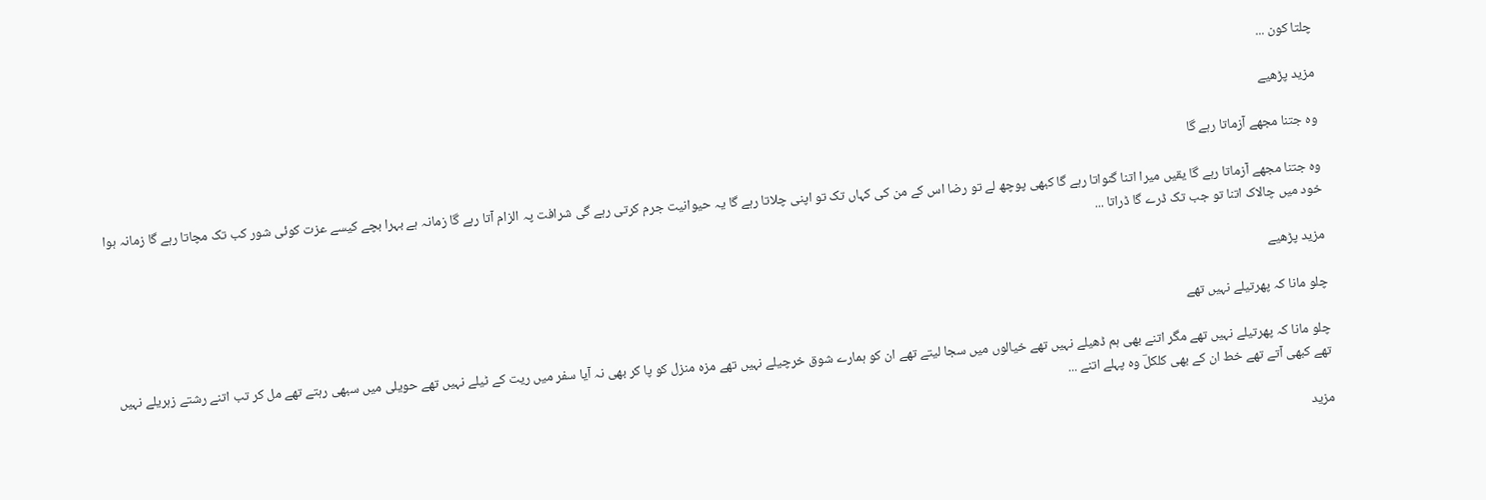چلتا کون ...

مزید پڑھیے

وہ جتنا مجھے آزماتا رہے گا

وہ جتنا مجھے آزماتا رہے گا یقیں میرا اتنا گنواتا رہے گا کبھی پوچھ لے تو رضا اس کے من کی کہاں تک تو اپنی چلاتا رہے گا یہ حیوانیت جرم کرتی رہے گی شرافت پہ الزام آتا رہے گا زمانہ ہے بہرا بچے کیسے عزت کوئی شور کب تک مچاتا رہے گا زمانہ ہوا خود میں چالاک اتنا تو جب تک ڈرے گا ڈراتا ...

مزید پڑھیے

چلو مانا کہ پھرتیلے نہیں تھے

چلو مانا کہ پھرتیلے نہیں تھے مگر اتنے بھی ہم ڈھیلے نہیں تھے خیالوں میں سجا لیتے تھے ان کو ہمارے شوق خرچیلے نہیں تھے مزہ منزل کو پا کر بھی نہ آیا سفر میں ریت کے ٹیلے نہیں تھے حویلی میں سبھی رہتے تھے مل کر تب اتنے رشتے زہریلے نہیں تھے کبھی آتے تھے خط ان کے بھی کلکلؔ وہ پہلے اتنے ...

مزید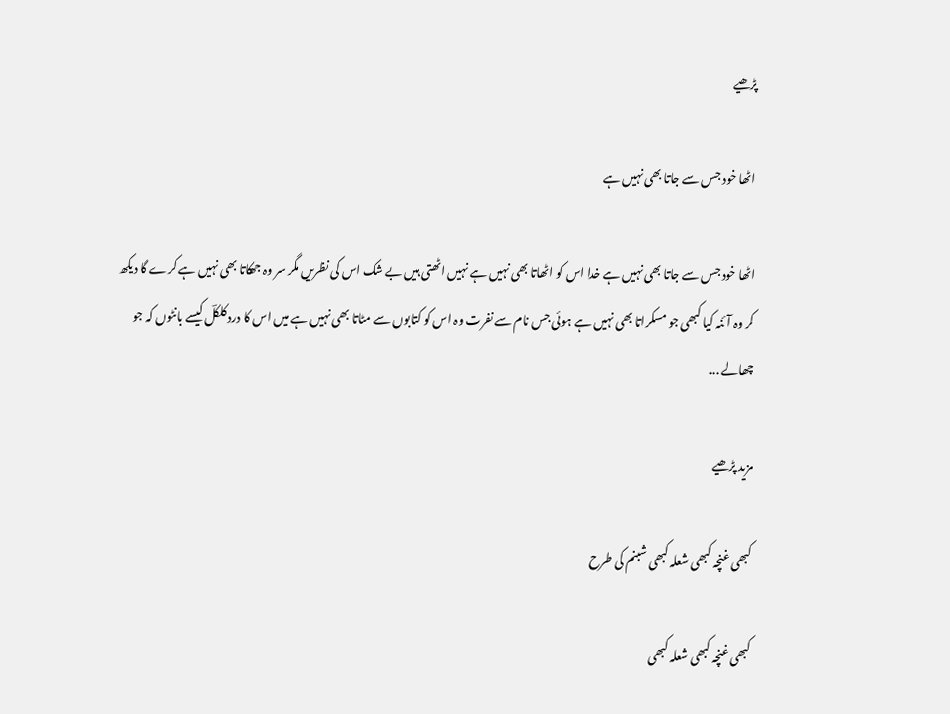پڑھیے

اٹھا خود جس سے جاتا بھی نہیں ہے

اٹھا خود جس سے جاتا بھی نہیں ہے خدا اس کو اٹھاتا بھی نہیں ہے نہیں اٹھتی ہیں بے شک اس کی نظریں مگر سر وہ جھکاتا بھی نہیں ہے کرے گا دیکھ کر وہ آئنہ کیا کبھی جو مسکراتا بھی نہیں ہے ہوئی جس نام سے نفرت وہ اس کو کتابوں سے مٹاتا بھی نہیں ہے میں اس کا درد کلکلؔ کیسے بانٹوں کہ جو چھالے ...

مزید پڑھیے

کبھی غنچہ کبھی شعلہ کبھی شبنم کی طرح

کبھی غنچہ کبھی شعلہ کبھی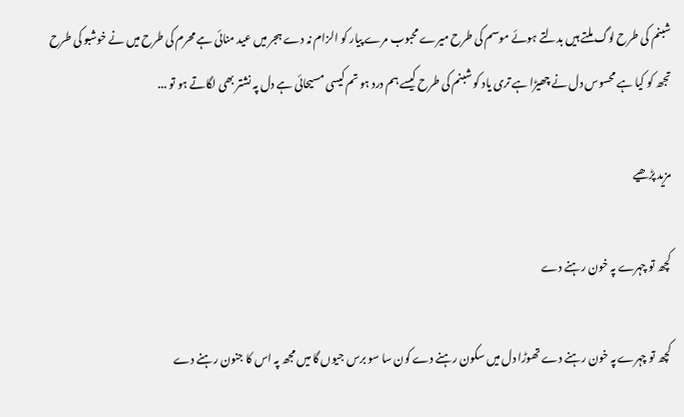شبنم کی طرح لوگ ملتے ہیں بدلتے ہوئے موسم کی طرح میرے محبوب مرے پیار کو الزام نہ دے ہجر میں عید منائی ہے محرم کی طرح میں نے خوشبو کی طرح تجھ کو کیا ہے محسوس دل نے چھیڑا ہے تری یاد کو شبنم کی طرح کیسے ہم درد ہو تم کیسی مسیحائی ہے دل پہ نشتر بھی لگاتے ہو تو ...

مزید پڑھیے

کچھ تو چہرے پہ خون رہنے دے

کچھ تو چہرے پہ خون رہنے دے تھوڑا دل میں سکون رہنے دے کون سا سو برس جیوں گا میں مجھ پہ اس کا جنون رہنے دے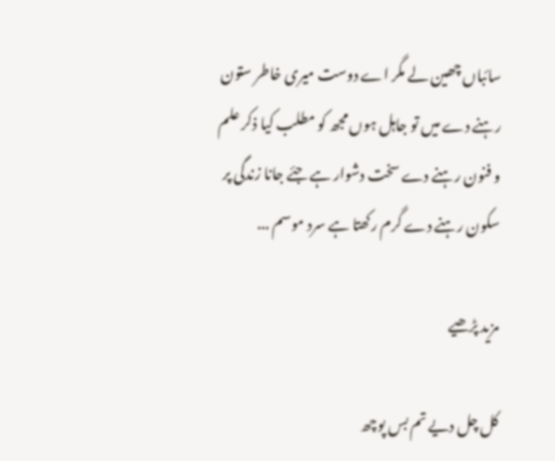سائباں چھین لے مگر اے دوست میری خاطر ستون رہنے دے میں تو جاہل ہوں مجھ کو مطلب کیا ذکر علم و فنون رہنے دے سخت دشوار ہے جئے جانا زندگی پر سکون رہنے دے گرم رکھتا ہے سرد موسم ...

مزید پڑھیے

کل چل دیے تم بس پوچھ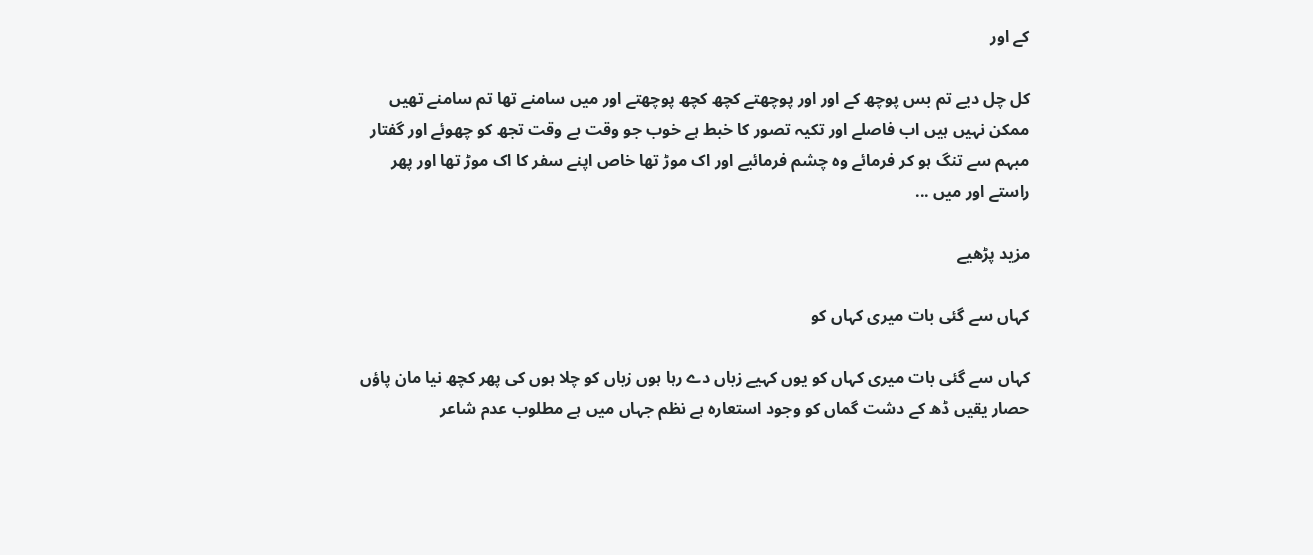کے اور

کل چل دیے تم بس پوچھ کے اور اور پوچھتے کچھ کچھ پوچھتے اور میں سامنے تھا تم سامنے تھیں ممکن نہیں ہیں اب فاصلے اور تکیہ تصور کا خبط ہے خوب جو وقت بے وقت تجھ کو چھوئے اور گفتار مبہم سے تنگ ہو کر فرمائے وہ چشم فرمائیے اور اک موڑ تھا خاص اپنے سفر کا اک موڑ تھا اور پھر راستے اور میں ...

مزید پڑھیے

کہاں سے گئی بات میری کہاں کو

کہاں سے گئی بات میری کہاں کو یوں کہیے زباں دے رہا ہوں زباں کو چلا ہوں کی پھر کچھ نیا مان پاؤں حصار یقیں ڈھ کے دشت گماں کو وجود استعارہ ہے نظم جہاں میں ہے مطلوب عدم شاعر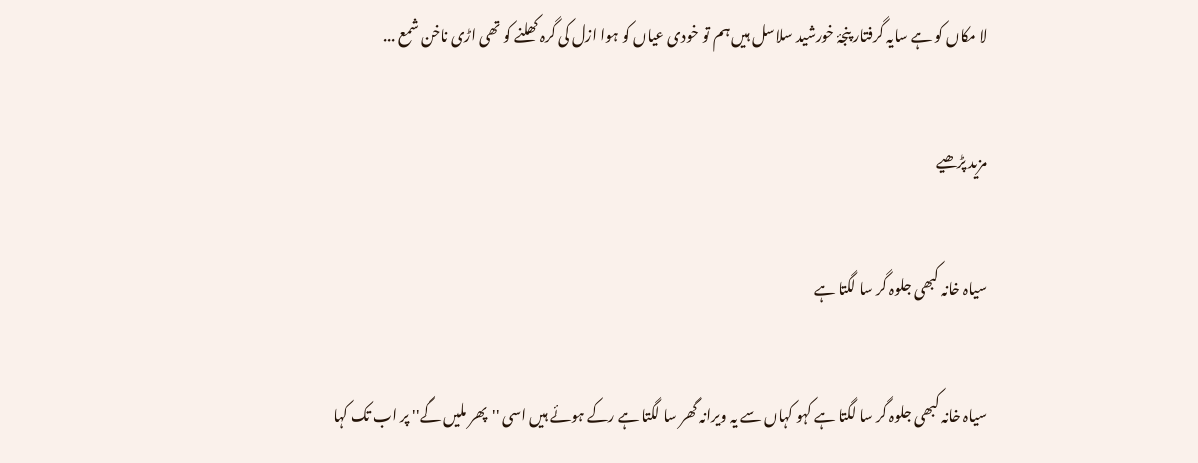لا مکاں کو ہے سایہ گرفتار پنجۂ خورشید سلاسل ہیں ہم تو خودی عیاں کو ہوا ازل کی گرہ کھلنے کو تھی اڑی ناخن شمع ...

مزید پڑھیے

سیاہ خانہ کبھی جلوہ گر سا لگتا ہے

سیاہ خانہ کبھی جلوہ گر سا لگتا ہے کہو کہاں سے یہ ویرانہ گھر سا لگتا ہے رکے ہوئے ہیں اسی ''پھر ملیں گے'' پر اب تک کہا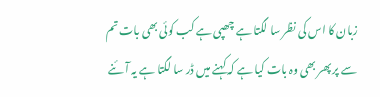زبان کا اس کی نظر سا لگتا ہے چھپی ہے کب کوئی بھی بات تم سے پر پھر بھی وہ بات کیا ہے کہ کہنے میں ڈر سا لگتا ہے یہ آئنے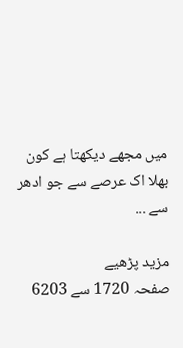میں مجھے دیکھتا ہے کون بھلا اک عرصے سے جو ادھر سے ...

مزید پڑھیے
صفحہ 1720 سے 6203